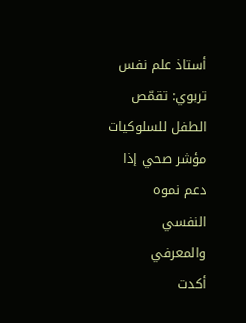أستاذ علم نفس تربوي: تقمّص الطفل للسلوكيات مؤشر صحي إذا دعم نموه النفسي والمعرفي
أكدت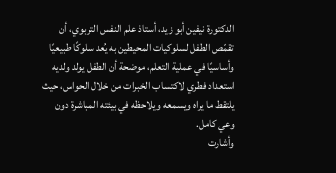الدكتورة نيفين أبو زيد، أستاذ علم النفس التربوي، أن تقمّص الطفل لسلوكيات المحيطين به يُعد سلوكًا طبيعيًا وأساسيًا في عملية التعلم، موضحة أن الطفل يولد ولديه استعداد فطري لاكتساب الخبرات من خلال الحواس، حيث يلتقط ما يراه ويسمعه ويلاحظه في بيئته المباشرة دون وعي كامل.
وأشارت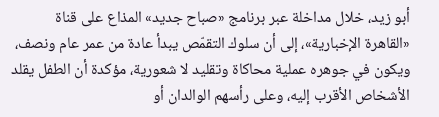أبو زيد، خلال مداخلة عبر برنامج «صباح جديد» المذاع على قناة «القاهرة الإخبارية»، إلى أن سلوك التقمّص يبدأ عادة من عمر عام ونصف، ويكون في جوهره عملية محاكاة وتقليد لا شعورية، مؤكدة أن الطفل يقلد الأشخاص الأقرب إليه، وعلى رأسهم الوالدان أو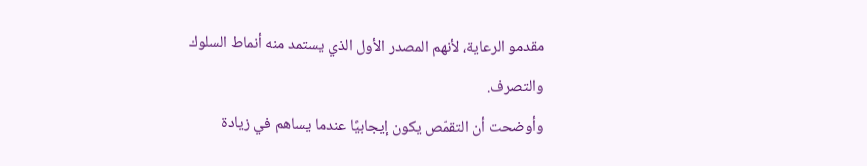مقدمو الرعاية، لأنهم المصدر الأول الذي يستمد منه أنماط السلوك والتصرف.
وأوضحت أن التقمّص يكون إيجابيًا عندما يساهم في زيادة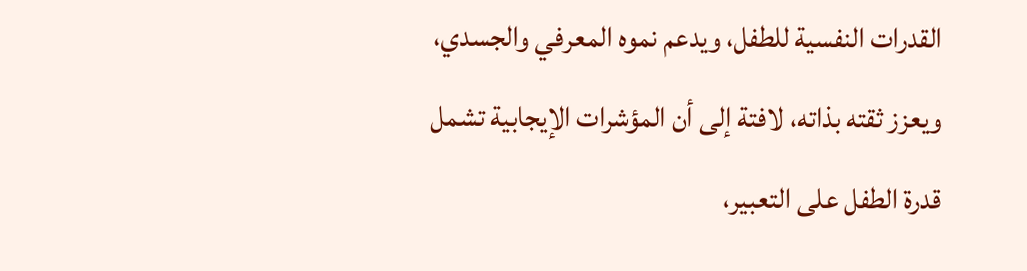القدرات النفسية للطفل، ويدعم نموه المعرفي والجسدي، ويعزز ثقته بذاته، لافتة إلى أن المؤشرات الإيجابية تشمل قدرة الطفل على التعبير،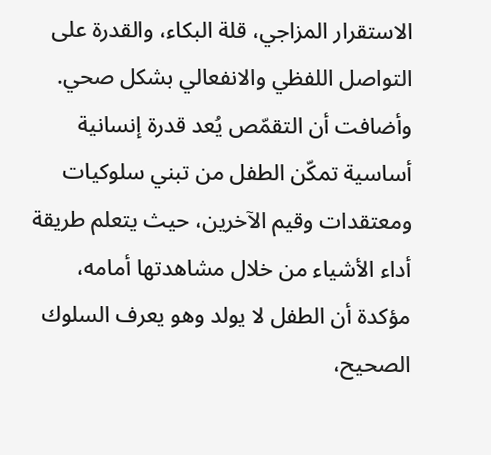الاستقرار المزاجي، قلة البكاء، والقدرة على التواصل اللفظي والانفعالي بشكل صحي.
وأضافت أن التقمّص يُعد قدرة إنسانية أساسية تمكّن الطفل من تبني سلوكيات ومعتقدات وقيم الآخرين، حيث يتعلم طريقة أداء الأشياء من خلال مشاهدتها أمامه، مؤكدة أن الطفل لا يولد وهو يعرف السلوك الصحيح،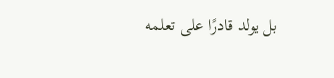بل يولد قادرًا على تعلمه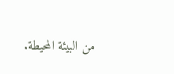من البيئة المحيطة.